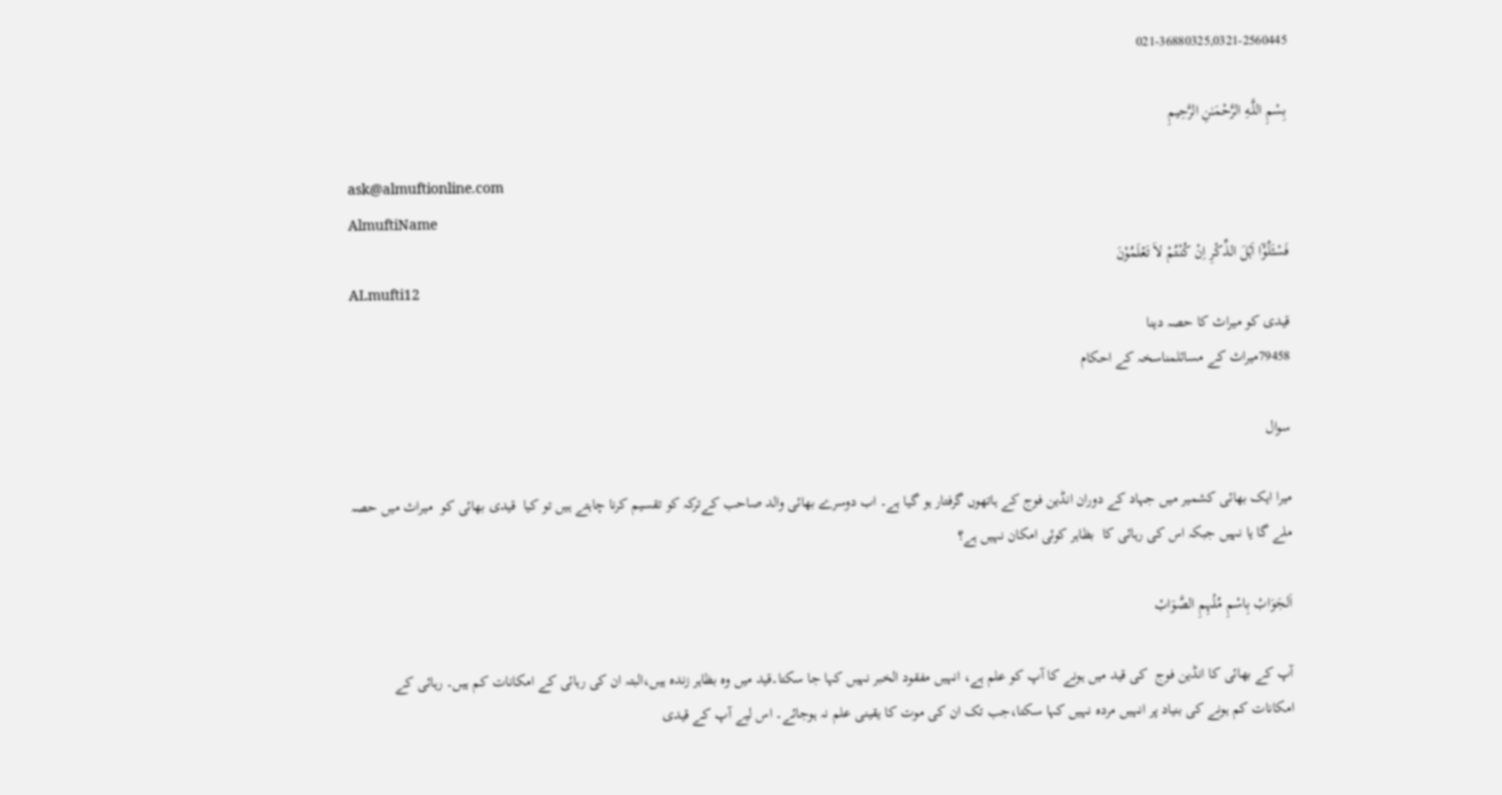021-36880325,0321-2560445

بِسْمِ اللَّـهِ الرَّحْمَـٰنِ الرَّحِيمِ

ask@almuftionline.com
AlmuftiName
فَسْئَلُوْٓا اَہْلَ الذِّکْرِ اِنْ کُنْتُمْ لاَ تَعْلَمُوْنَ
ALmufti12
قیدی کو میراث کا حصہ دینا
79458میراث کے مسائلمناسخہ کے احکام

سوال

میرا ایک بھائی کشمیر میں جہاد کے دوران انڈین فوج کے ہاتھوں گرفتار ہو گیا ہے۔ اب دوسرے بھائی والد صاحب کےترکہ کو تقسیم کرنا چاہتے ہیں تو کیا  قیدی بھائی کو  میراث میں حصہ ملے گا یا نہیں جبکہ اس کی رہائی کا  بظاہر کوئی امکان نہیں ہے؟

اَلجَوَابْ بِاسْمِ مُلْہِمِ الصَّوَابْ

آپ کے بھائی کا انڈین فوج  کی قید میں ہونے کا آپ کو علم ہے، انہیں مفقود الخبر نہیں کہا جا سکتا۔قید میں وہ بظاہر زندہ ہیں،البتہ ان کی رہائی کے امکانات کم ہیں۔ رہائی کے امکانات کم ہونے کی بنیاد پر انہیں مردہ نہیں کہا سکتا،جب تک ان کی موت کا یقینی علم نہ ہوجائے۔ اس لیے آپ کے قیدی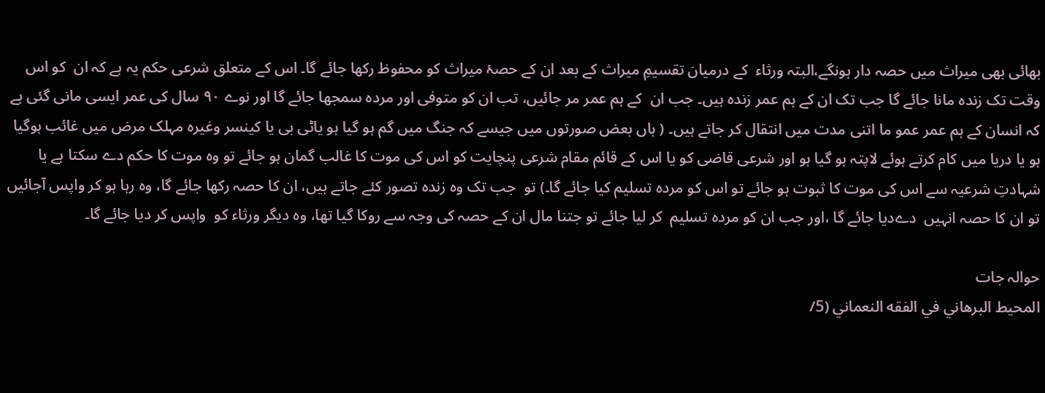بھائی بھی میراث میں حصہ دار ہونگے،البتہ ورثاء  کے درمیان تقسیمِ میراث کے بعد ان کے حصۂ میراث کو محفوظ رکھا جائے گا۔ اس کے متعلق شرعی حکم یہ ہے کہ ان  کو اس وقت تک زندہ مانا جائے گا جب تک ان کے ہم عمر زندہ ہیں۔ جب ان  کے ہم عمر مر جائیں، تب ان کو متوفی اور مردہ سمجھا جائے گا اور نوے ۹۰ سال کی عمر ایسی مانی گئی ہے کہ انسان کے ہم عمر عمو ما اتنی مدت میں انتقال کر جاتے ہیں۔ ( ہاں بعض صورتوں میں جیسے کہ جنگ میں گم ہو گیا ہو یاٹی بی یا کینسر وغیرہ مہلک مرض میں غائب ہوگیا ہو یا دریا میں کام کرتے ہوئے لاپتہ ہو گیا ہو اور شرعی قاضی کو یا اس کے قائم مقام شرعی پنچایت کو اس کی موت کا غالب گمان ہو جائے تو وہ موت کا حکم دے سکتا ہے یا شہادتِ شرعیہ سے اس کی موت کا ثبوت ہو جائے تو اس کو مردہ تسلیم کیا جائے گا۔) تو  جب تک وہ زندہ تصور کئے جاتے ہیں، ان کا حصہ رکھا جائے گا، وہ رہا ہو کر واپس آجائیں تو ان کا حصہ انہیں  دےدیا جائے گا ،اور جب ان کو مردہ تسلیم  کر لیا جائے تو جتنا مال ان کے حصہ کی وجہ سے روکا گیا تھا، وہ دیگر ورثاء کو  واپس کر دیا جائے گا۔

حوالہ جات
المحيط البرهاني في الفقه النعماني (5/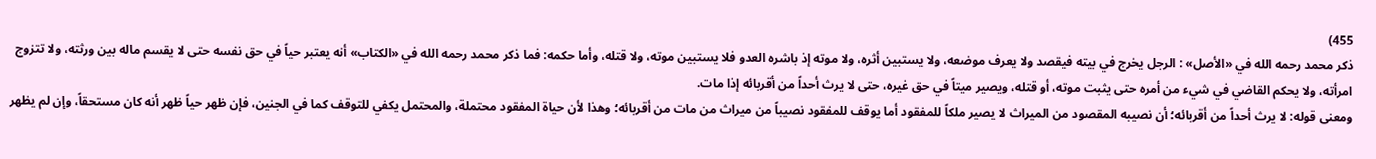455)
ذكر محمد رحمه الله في «الأصل» : الرجل يخرج في بيته فيقصد ولا يعرف موضعه، ولا يستبين أثره، ولا موته إذ باشره العدو فلا يستبين موته، ولا قتله، وأما حكمه: فما ذكر محمد رحمه الله في «الكتاب» أنه يعتبر حياً في حق نفسه حتى لا يقسم ماله بين ورثته، ولا تتزوج امرأته، ولا يحكم القاضي في شيء من أمره حتى يثبت موته، أو قتله، ويصير ميتاً في حق غيره، حتى لا يرث أحداً من أقربائه إذا مات.
ومعنى قوله: لا يرث أحداً من أقربائه؛ أن نصيبه المقصود من الميراث لا يصير ملكاً للمفقود أما يوقف للمفقود نصيباً من ميراث من مات من أقربائه؛ وهذا لأن حياة المفقود محتملة، والمحتمل يكفي للتوقف كما في الجنين، فإن ظهر حياً ظهر أنه كان مستحقاً، وإن لم يظهر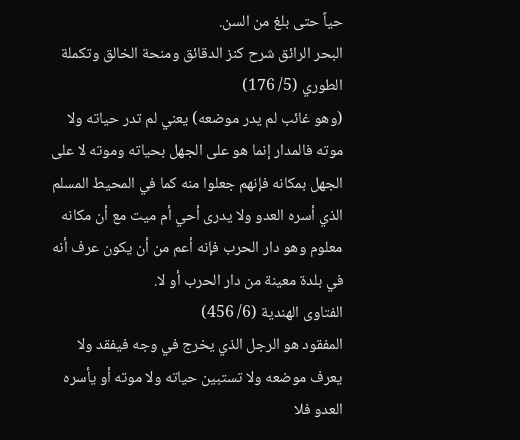حياً حتى بلغ من السن.
البحر الرائق شرح كنز الدقائق ومنحة الخالق وتكملة الطوري (5/ 176)
(وهو غائب لم يدر موضعه) يعني لم تدر حياته ولا موته فالمدار إنما هو على الجهل بحياته وموته لا على الجهل بمكانه فإنهم جعلوا منه كما في المحيط المسلم الذي أسره العدو ولا يدرى أحي أم ميت مع أن مكانه معلوم وهو دار الحرب فإنه أعم من أن يكون عرف أنه في بلدة معينة من دار الحرب أو لا.
الفتاوى الهندية (6/ 456)
المفقود هو الرجل الذي يخرج في وجه فيفقد ولا يعرف موضعه ولا تستبين حياته ولا موته أو يأسره العدو فلا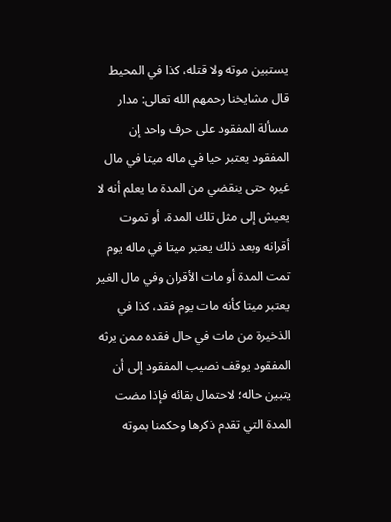يستبين موته ولا قتله، كذا في المحيط قال مشايخنا رحمهم الله تعالى: مدار مسألة المفقود على حرف واحد إن المفقود يعتبر حيا في ماله ميتا في مال غيره حتى ينقضي من المدة ما يعلم أنه لا يعيش إلى مثل تلك المدة، أو تموت أقرانه وبعد ذلك يعتبر ميتا في ماله يوم تمت المدة أو مات الأقران وفي مال الغير يعتبر ميتا كأنه مات يوم فقد، كذا في الذخيرة من مات في حال فقده ممن يرثه المفقود يوقف نصيب المفقود إلى أن يتبين حاله؛ لاحتمال بقائه فإذا مضت المدة التي تقدم ذكرها وحكمنا بموته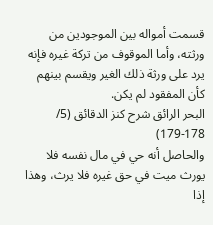قسمت أمواله بين الموجودين من ورثته، وأما الموقوف من تركة غيره فإنه يرد على ورثة ذلك الغير ويقسم بينهم كأن المفقود لم يكن.
البحر الرائق شرح كنز الدقائق (5/ 178-179)
والحاصل أنه حي في مال نفسه فلا يورث ميت في حق غيره فلا يرث، وهذا إذا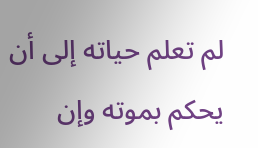لم تعلم حياته إلى أن يحكم بموته وإن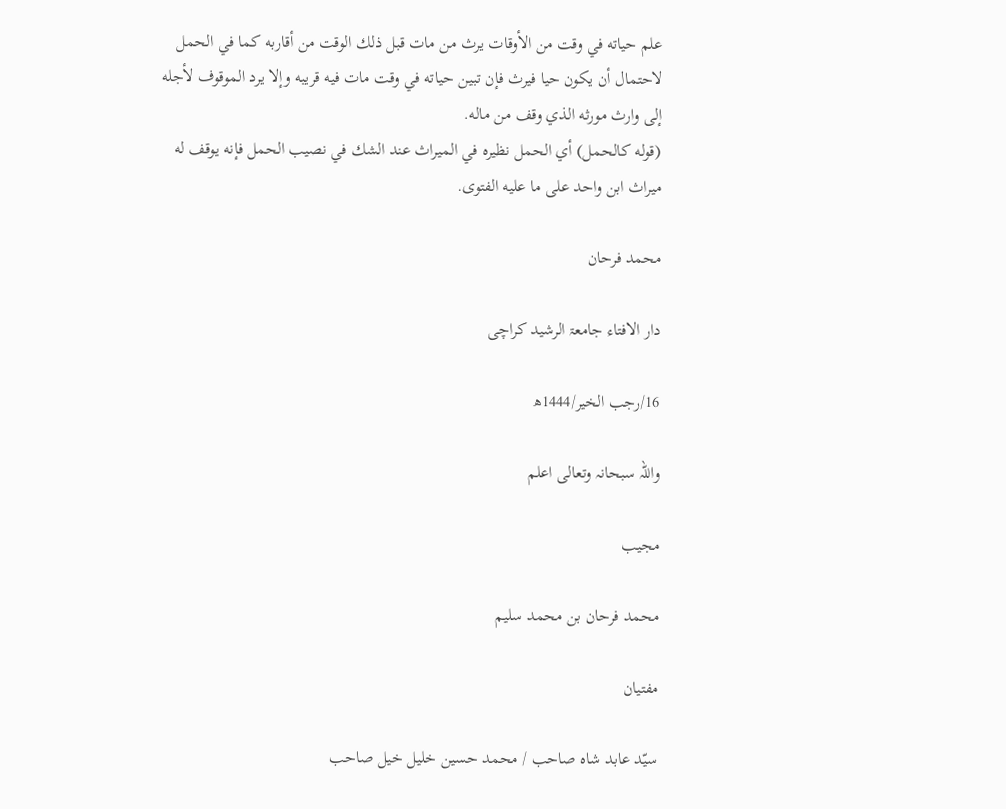علم حياته في وقت من الأوقات يرث من مات قبل ذلك الوقت من أقاربه كما في الحمل لاحتمال أن يكون حيا فيرث فإن تبين حياته في وقت مات فيه قريبه وإلا يرد الموقوف لأجله إلى وارث مورثه الذي وقف من ماله.
(قوله كالحمل) أي الحمل نظيره في الميراث عند الشك في نصيب الحمل فإنه يوقف له ميراث ابن واحد على ما عليه الفتوى.

محمد فرحان

دار الافتاء جامعۃ الرشید کراچی

16/رجب الخیر/1444ھ

واللہ سبحانہ وتعالی اعلم

مجیب

محمد فرحان بن محمد سلیم

مفتیان

سیّد عابد شاہ صاحب / محمد حسین خلیل خیل صاحب